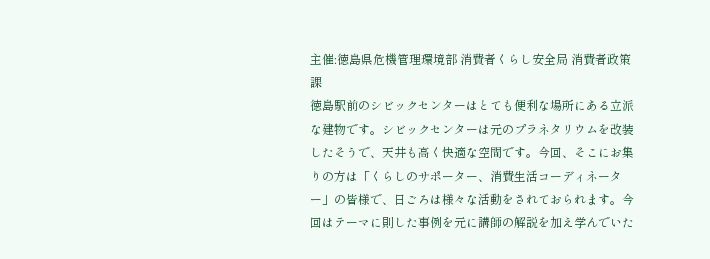主催:徳島県危機管理環境部 消費者くらし安全局 消費者政策課
徳島駅前のシビックセンターはとても便利な場所にある立派な建物です。シビックセンターは元のプラネタリウムを改装したそうで、天井も高く快適な空間です。今回、そこにお集りの方は「くらしのサポーター、消費生活コーディネーター」の皆様で、日ごろは様々な活動をされておられます。今回はテーマに則した事例を元に講師の解説を加え学んでいた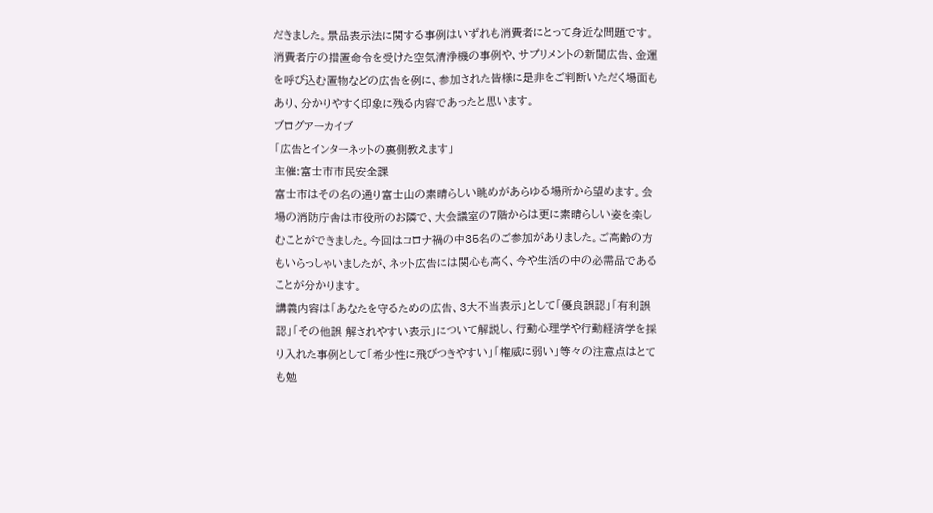だきました。景品表示法に関する事例はいずれも消費者にとって身近な問題です。消費者庁の措置命令を受けた空気清浄機の事例や、サプリメントの新聞広告、金運を呼び込む置物などの広告を例に、参加された皆様に是非をご判断いただく場面もあり、分かりやすく印象に残る内容であったと思います。
ブログアーカイブ
「広告とインターネットの裏側教えます」
主催:富士市市民安全課
富士市はその名の通り富士山の素晴らしい眺めがあらゆる場所から望めます。会場の消防庁舎は市役所のお隣で、大会議室の7階からは更に素晴らしい姿を楽しむことができました。今回はコロナ禍の中35名のご参加がありました。ご高齢の方もいらっしゃいましたが、ネット広告には関心も高く、今や生活の中の必需品であることが分かります。
講義内容は「あなたを守るための広告、3大不当表示」として「優良誤認」「有利誤認」「その他誤 解されやすい表示」について解説し、行動心理学や行動経済学を採り入れた事例として「希少性に飛びつきやすい」「権威に弱い」等々の注意点はとても勉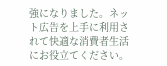強になりました。ネット広告を上手に利用されて快適な消費者生活にお役立てください。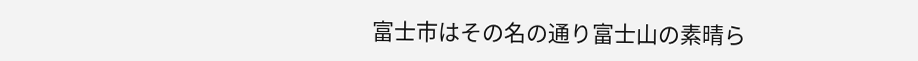富士市はその名の通り富士山の素晴ら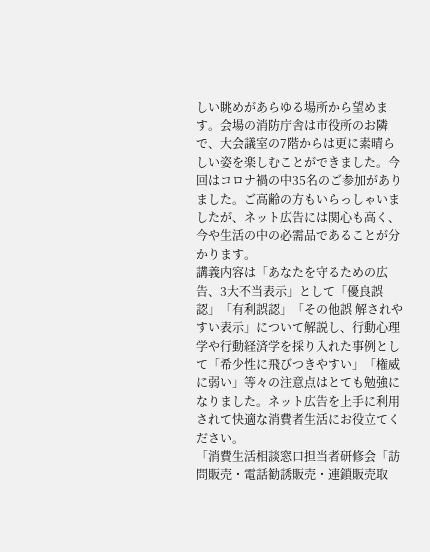しい眺めがあらゆる場所から望めます。会場の消防庁舎は市役所のお隣で、大会議室の7階からは更に素晴らしい姿を楽しむことができました。今回はコロナ禍の中35名のご参加がありました。ご高齢の方もいらっしゃいましたが、ネット広告には関心も高く、今や生活の中の必需品であることが分かります。
講義内容は「あなたを守るための広告、3大不当表示」として「優良誤認」「有利誤認」「その他誤 解されやすい表示」について解説し、行動心理学や行動経済学を採り入れた事例として「希少性に飛びつきやすい」「権威に弱い」等々の注意点はとても勉強になりました。ネット広告を上手に利用されて快適な消費者生活にお役立てください。
「消費生活相談窓口担当者研修会「訪問販売・電話勧誘販売・連鎖販売取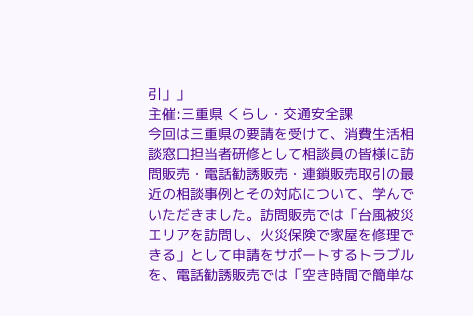引」」
主催:三重県 くらし・交通安全課
今回は三重県の要請を受けて、消費生活相談窓口担当者研修として相談員の皆様に訪問販売・電話勧誘販売・連鎖販売取引の最近の相談事例とその対応について、学んでいただきました。訪問販売では「台風被災エリアを訪問し、火災保険で家屋を修理できる」として申請をサポートするトラブルを、電話勧誘販売では「空き時間で簡単な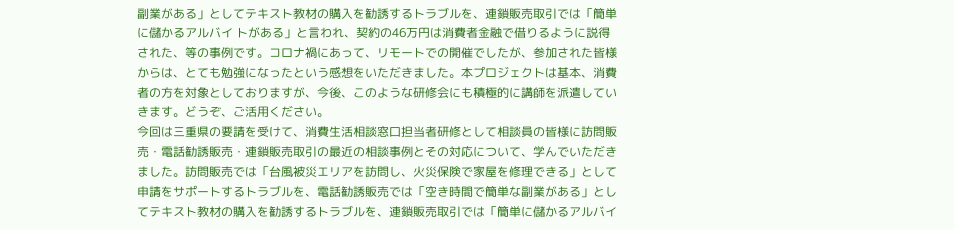副業がある」としてテキスト教材の購入を勧誘するトラブルを、連鎖販売取引では「簡単に儲かるアルバイ トがある」と言われ、契約の46万円は消費者金融で借りるように説得された、等の事例です。コロナ禍にあって、リモートでの開催でしたが、参加された皆様からは、とても勉強になったという感想をいただきました。本プロジェクトは基本、消費者の方を対象としておりますが、今後、このような研修会にも積極的に講師を派遣していきます。どうぞ、ご活用ください。
今回は三重県の要請を受けて、消費生活相談窓口担当者研修として相談員の皆様に訪問販売・電話勧誘販売・連鎖販売取引の最近の相談事例とその対応について、学んでいただきました。訪問販売では「台風被災エリアを訪問し、火災保険で家屋を修理できる」として申請をサポートするトラブルを、電話勧誘販売では「空き時間で簡単な副業がある」としてテキスト教材の購入を勧誘するトラブルを、連鎖販売取引では「簡単に儲かるアルバイ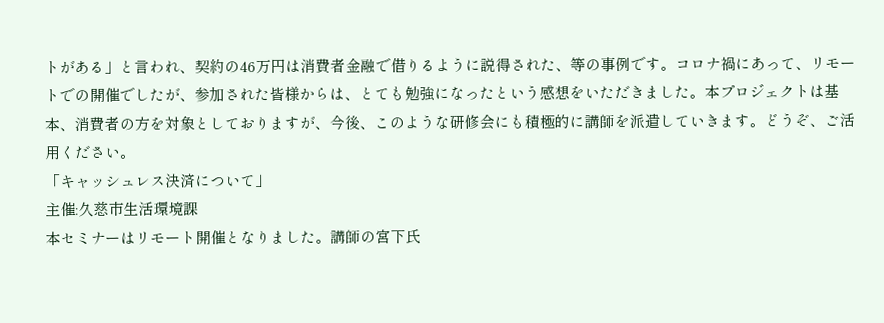トがある」と言われ、契約の46万円は消費者金融で借りるように説得された、等の事例です。コロナ禍にあって、リモートでの開催でしたが、参加された皆様からは、とても勉強になったという感想をいただきました。本プロジェクトは基本、消費者の方を対象としておりますが、今後、このような研修会にも積極的に講師を派遣していきます。どうぞ、ご活用ください。
「キャッシュレス決済について」
主催:久慈市生活環境課
本セミナーはリモート開催となりました。講師の宮下氏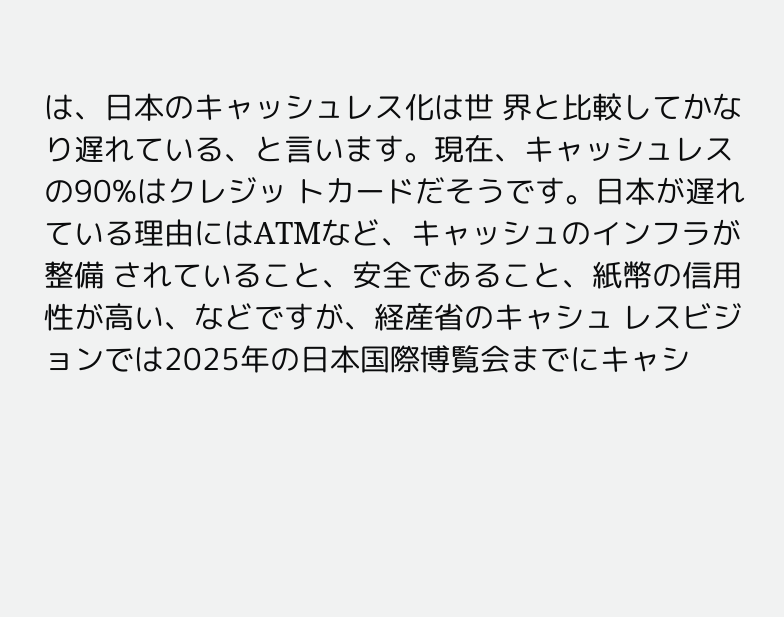は、日本のキャッシュレス化は世 界と比較してかなり遅れている、と言います。現在、キャッシュレスの90%はクレジッ トカードだそうです。日本が遅れている理由にはATMなど、キャッシュのインフラが整備 されていること、安全であること、紙幣の信用性が高い、などですが、経産省のキャシュ レスビジョンでは2025年の日本国際博覧会までにキャシ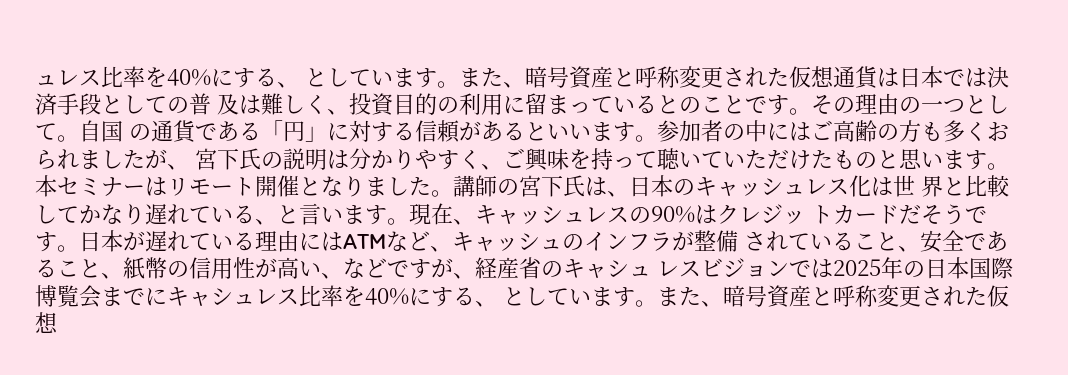ュレス比率を40%にする、 としています。また、暗号資産と呼称変更された仮想通貨は日本では決済手段としての普 及は難しく、投資目的の利用に留まっているとのことです。その理由の一つとして。自国 の通貨である「円」に対する信頼があるといいます。参加者の中にはご高齢の方も多くお られましたが、 宮下氏の説明は分かりやすく、ご興味を持って聴いていただけたものと思います。
本セミナーはリモート開催となりました。講師の宮下氏は、日本のキャッシュレス化は世 界と比較してかなり遅れている、と言います。現在、キャッシュレスの90%はクレジッ トカードだそうです。日本が遅れている理由にはATMなど、キャッシュのインフラが整備 されていること、安全であること、紙幣の信用性が高い、などですが、経産省のキャシュ レスビジョンでは2025年の日本国際博覧会までにキャシュレス比率を40%にする、 としています。また、暗号資産と呼称変更された仮想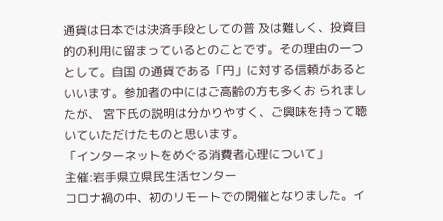通貨は日本では決済手段としての普 及は難しく、投資目的の利用に留まっているとのことです。その理由の一つとして。自国 の通貨である「円」に対する信頼があるといいます。参加者の中にはご高齢の方も多くお られましたが、 宮下氏の説明は分かりやすく、ご興味を持って聴いていただけたものと思います。
「インターネットをめぐる消費者心理について」
主催:岩手県立県民生活センター
コロナ禍の中、初のリモートでの開催となりました。イ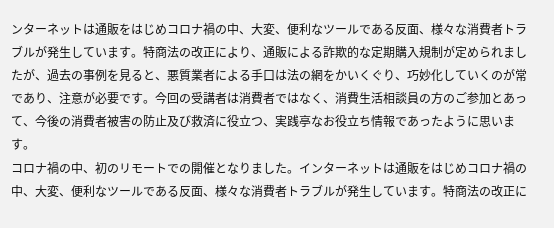ンターネットは通販をはじめコロナ禍の中、大変、便利なツールである反面、様々な消費者トラブルが発生しています。特商法の改正により、通販による詐欺的な定期購入規制が定められましたが、過去の事例を見ると、悪質業者による手口は法の網をかいくぐり、巧妙化していくのが常であり、注意が必要です。今回の受講者は消費者ではなく、消費生活相談員の方のご参加とあって、今後の消費者被害の防止及び救済に役立つ、実践亭なお役立ち情報であったように思います。
コロナ禍の中、初のリモートでの開催となりました。インターネットは通販をはじめコロナ禍の中、大変、便利なツールである反面、様々な消費者トラブルが発生しています。特商法の改正に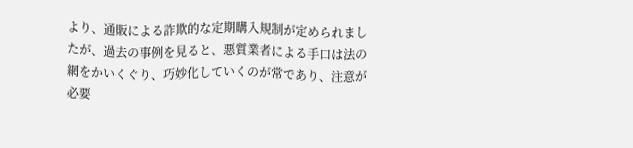より、通販による詐欺的な定期購入規制が定められましたが、過去の事例を見ると、悪質業者による手口は法の網をかいくぐり、巧妙化していくのが常であり、注意が必要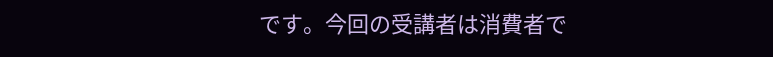です。今回の受講者は消費者で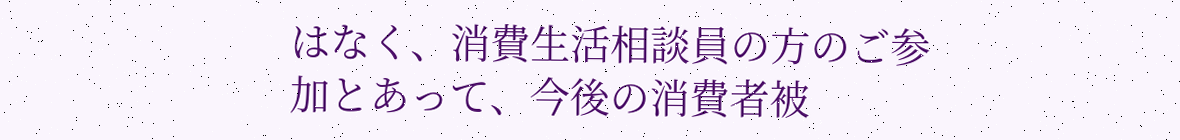はなく、消費生活相談員の方のご参加とあって、今後の消費者被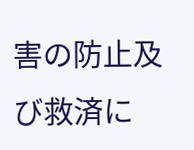害の防止及び救済に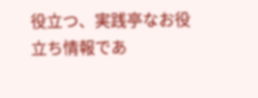役立つ、実践亭なお役立ち情報であ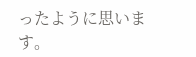ったように思います。